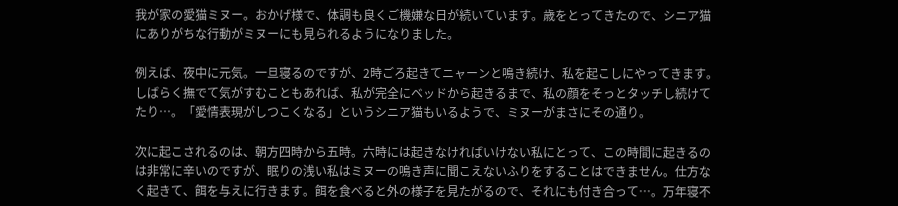我が家の愛猫ミヌー。おかげ様で、体調も良くご機嫌な日が続いています。歳をとってきたので、シニア猫にありがちな行動がミヌーにも見られるようになりました。

例えば、夜中に元気。一旦寝るのですが、2時ごろ起きてニャーンと鳴き続け、私を起こしにやってきます。しばらく撫でて気がすむこともあれば、私が完全にベッドから起きるまで、私の顔をそっとタッチし続けてたり…。「愛情表現がしつこくなる」というシニア猫もいるようで、ミヌーがまさにその通り。

次に起こされるのは、朝方四時から五時。六時には起きなければいけない私にとって、この時間に起きるのは非常に辛いのですが、眠りの浅い私はミヌーの鳴き声に聞こえないふりをすることはできません。仕方なく起きて、餌を与えに行きます。餌を食べると外の様子を見たがるので、それにも付き合って…。万年寝不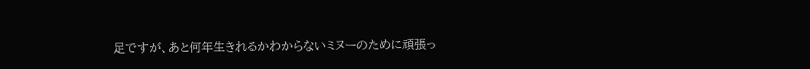足ですが、あと何年生きれるかわからないミヌーのために頑張っ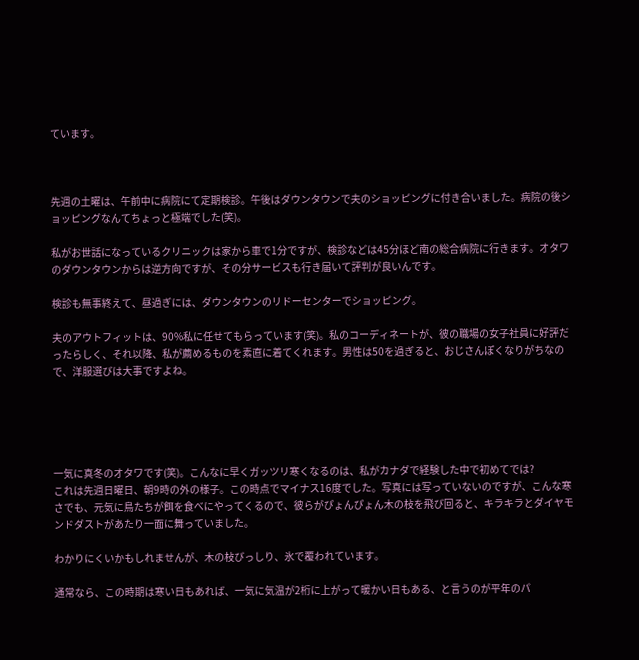ています。



先週の土曜は、午前中に病院にて定期検診。午後はダウンタウンで夫のショッピングに付き合いました。病院の後ショッピングなんてちょっと極端でした(笑)。

私がお世話になっているクリニックは家から車で1分ですが、検診などは45分ほど南の総合病院に行きます。オタワのダウンタウンからは逆方向ですが、その分サービスも行き届いて評判が良いんです。

検診も無事終えて、昼過ぎには、ダウンタウンのリドーセンターでショッピング。

夫のアウトフィットは、90%私に任せてもらっています(笑)。私のコーディネートが、彼の職場の女子社員に好評だったらしく、それ以降、私が薦めるものを素直に着てくれます。男性は50を過ぎると、おじさんぽくなりがちなので、洋服選びは大事ですよね。





一気に真冬のオタワです(笑)。こんなに早くガッツリ寒くなるのは、私がカナダで経験した中で初めてでは?
これは先週日曜日、朝9時の外の様子。この時点でマイナス16度でした。写真には写っていないのですが、こんな寒さでも、元気に鳥たちが餌を食べにやってくるので、彼らがぴょんぴょん木の枝を飛び回ると、キラキラとダイヤモンドダストがあたり一面に舞っていました。

わかりにくいかもしれませんが、木の枝びっしり、氷で覆われています。

通常なら、この時期は寒い日もあれば、一気に気温が2桁に上がって暖かい日もある、と言うのが平年のパ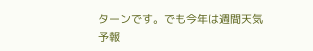ターンです。でも今年は週間天気予報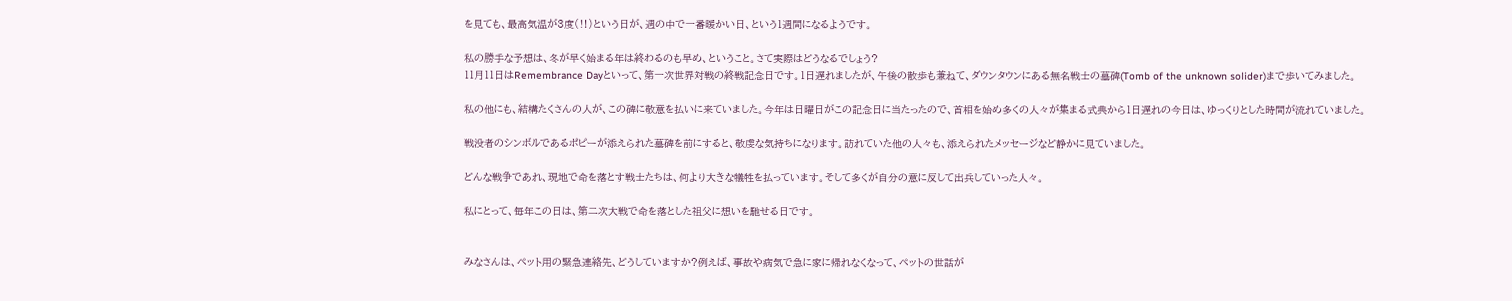を見ても、最高気温が3度(‼)という日が、週の中で一番暖かい日、という1週間になるようです。

私の勝手な予想は、冬が早く始まる年は終わるのも早め、ということ。さて実際はどうなるでしょう?
11月11日はRemembrance Dayといって、第一次世界対戦の終戦記念日です。1日遅れましたが、午後の散歩も兼ねて、ダウンタウンにある無名戦士の墓碑(Tomb of the unknown solider)まで歩いてみました。

私の他にも、結構たくさんの人が、この碑に敬意を払いに来ていました。今年は日曜日がこの記念日に当たったので、首相を始め多くの人々が集まる式典から1日遅れの今日は、ゆっくりとした時間が流れていました。

戦没者のシンボルであるポピーが添えられた墓碑を前にすると、敬虔な気持ちになります。訪れていた他の人々も、添えられたメッセージなど静かに見ていました。

どんな戦争であれ、現地で命を落とす戦士たちは、何より大きな犠牲を払っています。そして多くが自分の意に反して出兵していった人々。

私にとって、毎年この日は、第二次大戦で命を落とした祖父に想いを馳せる日です。


みなさんは、ペット用の緊急連絡先、どうしていますか?例えば、事故や病気で急に家に帰れなくなって、ペットの世話が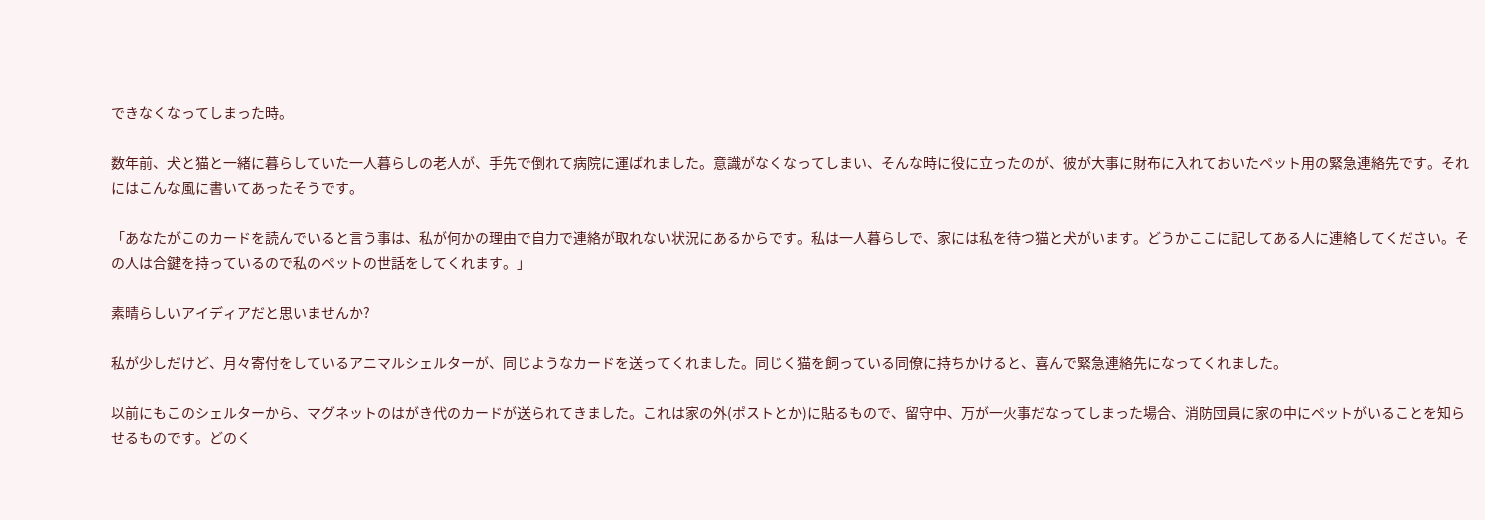できなくなってしまった時。

数年前、犬と猫と一緒に暮らしていた一人暮らしの老人が、手先で倒れて病院に運ばれました。意識がなくなってしまい、そんな時に役に立ったのが、彼が大事に財布に入れておいたペット用の緊急連絡先です。それにはこんな風に書いてあったそうです。

「あなたがこのカードを読んでいると言う事は、私が何かの理由で自力で連絡が取れない状況にあるからです。私は一人暮らしで、家には私を待つ猫と犬がいます。どうかここに記してある人に連絡してください。その人は合鍵を持っているので私のペットの世話をしてくれます。」

素晴らしいアイディアだと思いませんか?

私が少しだけど、月々寄付をしているアニマルシェルターが、同じようなカードを送ってくれました。同じく猫を飼っている同僚に持ちかけると、喜んで緊急連絡先になってくれました。

以前にもこのシェルターから、マグネットのはがき代のカードが送られてきました。これは家の外(ポストとか)に貼るもので、留守中、万が一火事だなってしまった場合、消防団員に家の中にペットがいることを知らせるものです。どのく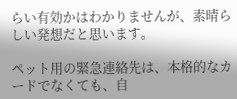らい有効かはわかりませんが、素晴らしい発想だと思います。

ペット用の緊急連絡先は、本格的なカードでなくても、自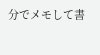分でメモして書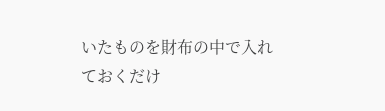いたものを財布の中で入れておくだけ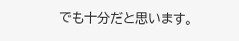でも十分だと思います。